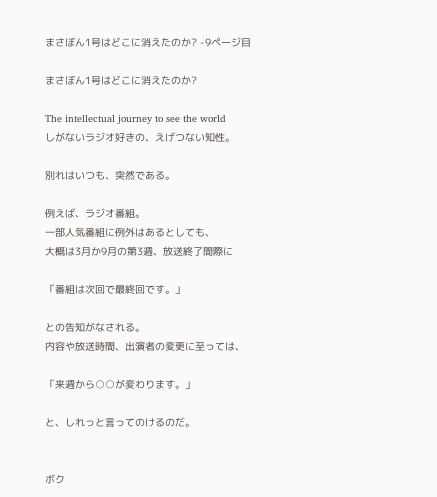まさぼん1号はどこに消えたのか? -9ページ目

まさぼん1号はどこに消えたのか?

The intellectual journey to see the world
しがないラジオ好きの、えげつない知性。

別れはいつも、突然である。

例えば、ラジオ番組。
一部人気番組に例外はあるとしても、
大概は3月か9月の第3週、放送終了間際に

「番組は次回で最終回です。」

との告知がなされる。
内容や放送時間、出演者の変更に至っては、

「来週から○○が変わります。」

と、しれっと言ってのけるのだ。


ボク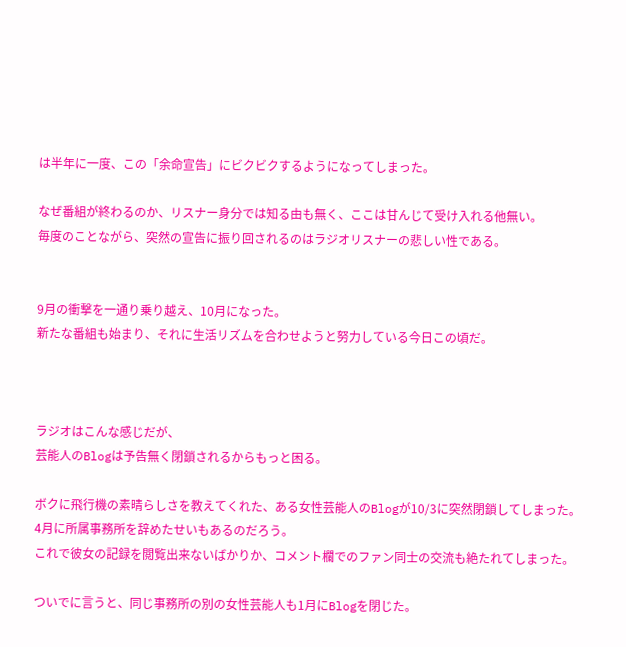は半年に一度、この「余命宣告」にビクビクするようになってしまった。

なぜ番組が終わるのか、リスナー身分では知る由も無く、ここは甘んじて受け入れる他無い。
毎度のことながら、突然の宣告に振り回されるのはラジオリスナーの悲しい性である。


9月の衝撃を一通り乗り越え、10月になった。
新たな番組も始まり、それに生活リズムを合わせようと努力している今日この頃だ。



ラジオはこんな感じだが、
芸能人のBlogは予告無く閉鎖されるからもっと困る。

ボクに飛行機の素晴らしさを教えてくれた、ある女性芸能人のBlogが10/3に突然閉鎖してしまった。
4月に所属事務所を辞めたせいもあるのだろう。
これで彼女の記録を閲覧出来ないばかりか、コメント欄でのファン同士の交流も絶たれてしまった。

ついでに言うと、同じ事務所の別の女性芸能人も1月にBlogを閉じた。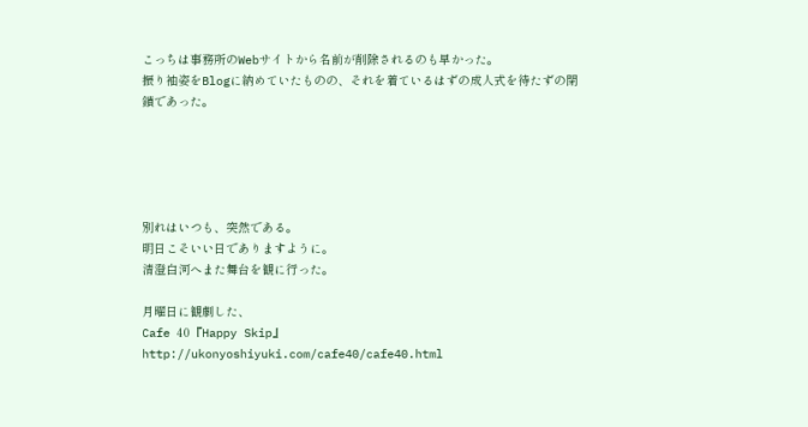こっちは事務所のWebサイトから名前が削除されるのも早かった。
振り袖姿をBlogに納めていたものの、それを着ているはずの成人式を待たずの閉鎖であった。





別れはいつも、突然である。
明日こそいい日でありますように。
清澄白河へまた舞台を観に行った。

月曜日に観劇した、
Cafe 40『Happy Skip』
http://ukonyoshiyuki.com/cafe40/cafe40.html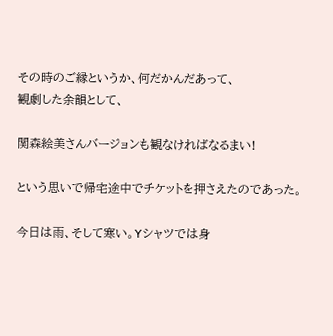その時のご縁というか、何だかんだあって、
観劇した余韻として、

関森絵美さんバージョンも観なければなるまい!

という思いで帰宅途中でチケットを押さえたのであった。

今日は雨、そして寒い。Yシャツでは身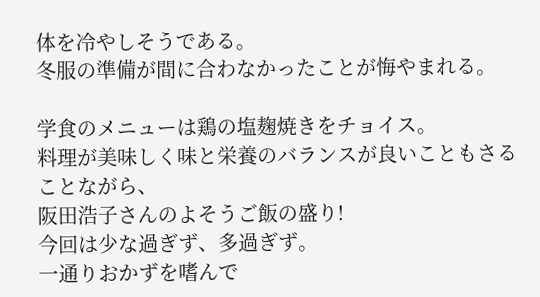体を冷やしそうである。
冬服の準備が間に合わなかったことが悔やまれる。

学食のメニューは鶏の塩麹焼きをチョイス。
料理が美味しく味と栄養のバランスが良いこともさることながら、
阪田浩子さんのよそうご飯の盛り!
今回は少な過ぎず、多過ぎず。
一通りおかずを嗜んで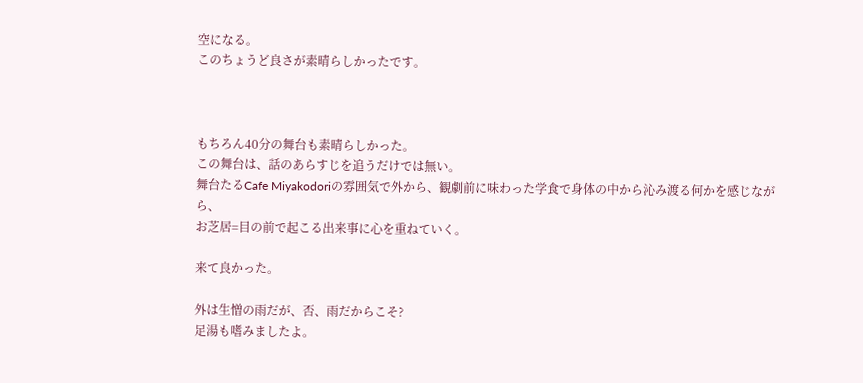空になる。
このちょうど良さが素晴らしかったです。



もちろん40分の舞台も素晴らしかった。
この舞台は、話のあらすじを追うだけでは無い。
舞台たるCafe Miyakodoriの雰囲気で外から、観劇前に味わった学食で身体の中から沁み渡る何かを感じながら、
お芝居=目の前で起こる出来事に心を重ねていく。

来て良かった。

外は生憎の雨だが、否、雨だからこそ?
足湯も嗜みましたよ。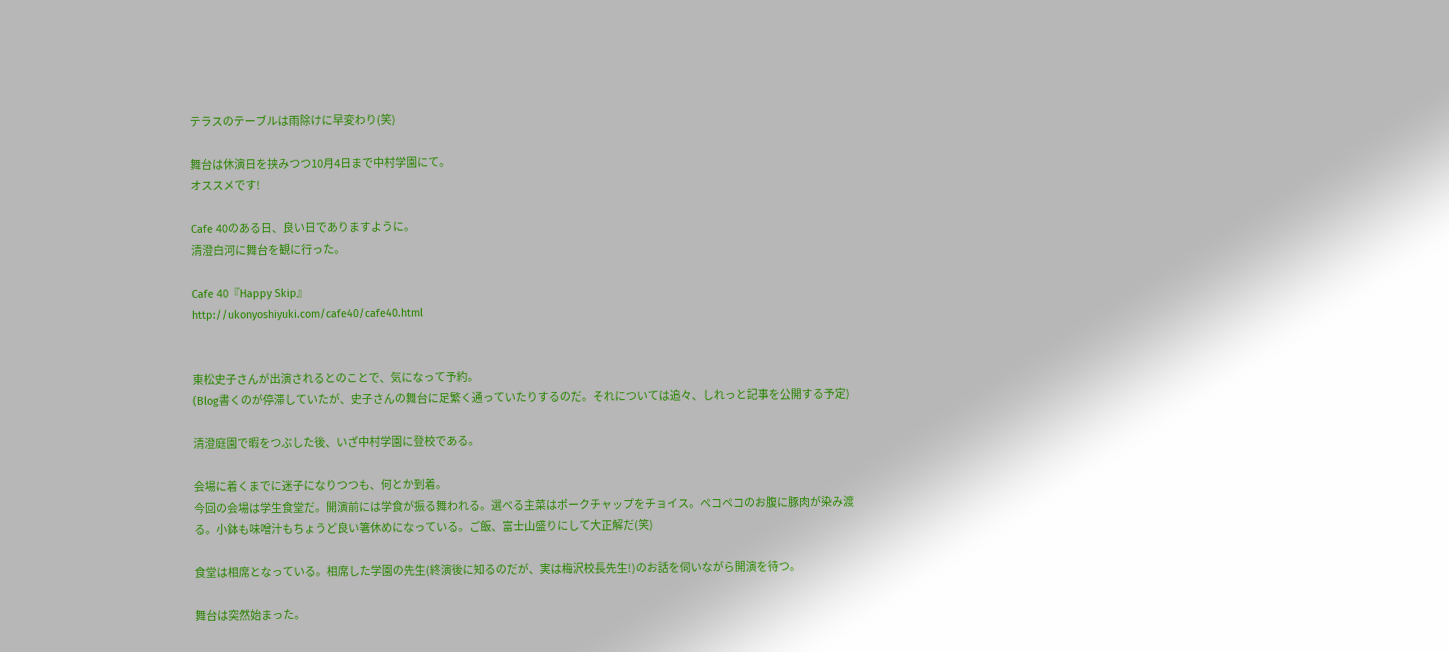テラスのテーブルは雨除けに早変わり(笑)

舞台は休演日を挟みつつ10月4日まで中村学園にて。
オススメです!

Cafe 40のある日、良い日でありますように。
清澄白河に舞台を観に行った。

Cafe 40『Happy Skip』
http://ukonyoshiyuki.com/cafe40/cafe40.html


東松史子さんが出演されるとのことで、気になって予約。
(Blog書くのが停滞していたが、史子さんの舞台に足繁く通っていたりするのだ。それについては追々、しれっと記事を公開する予定)

清澄庭園で暇をつぶした後、いざ中村学園に登校である。

会場に着くまでに迷子になりつつも、何とか到着。
今回の会場は学生食堂だ。開演前には学食が振る舞われる。選べる主菜はポークチャップをチョイス。ペコペコのお腹に豚肉が染み渡る。小鉢も味噌汁もちょうど良い箸休めになっている。ご飯、富士山盛りにして大正解だ(笑)

食堂は相席となっている。相席した学園の先生(終演後に知るのだが、実は梅沢校長先生!)のお話を伺いながら開演を待つ。

舞台は突然始まった。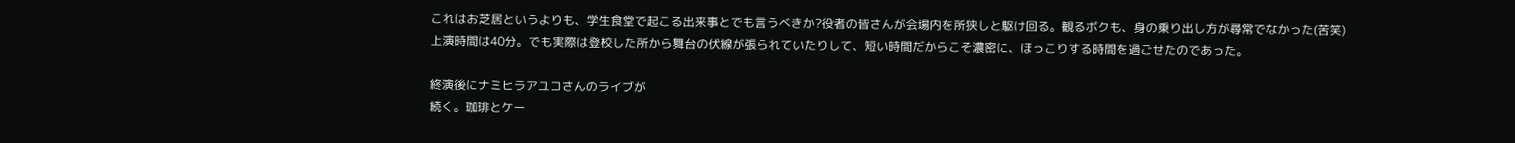これはお芝居というよりも、学生食堂で起こる出来事とでも言うべきか?役者の皆さんが会場内を所狭しと駆け回る。観るボクも、身の乗り出し方が尋常でなかった(苦笑)
上演時間は40分。でも実際は登校した所から舞台の伏線が張られていたりして、短い時間だからこそ濃密に、ほっこりする時間を過ごせたのであった。

終演後にナミヒラアユコさんのライブが
続く。珈琲とケー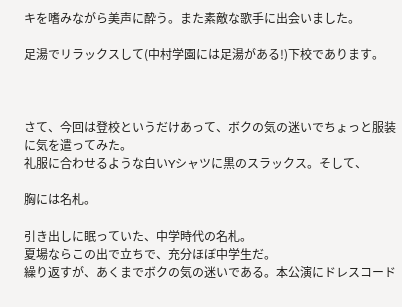キを嗜みながら美声に酔う。また素敵な歌手に出会いました。

足湯でリラックスして(中村学園には足湯がある!)下校であります。



さて、今回は登校というだけあって、ボクの気の迷いでちょっと服装に気を遣ってみた。
礼服に合わせるような白いYシャツに黒のスラックス。そして、

胸には名札。

引き出しに眠っていた、中学時代の名札。
夏場ならこの出で立ちで、充分ほぼ中学生だ。
繰り返すが、あくまでボクの気の迷いである。本公演にドレスコード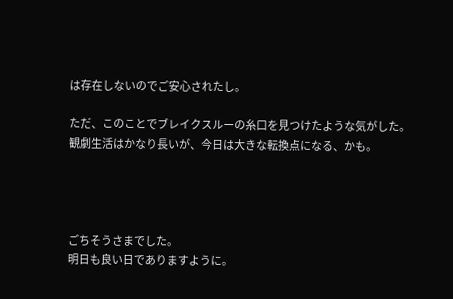は存在しないのでご安心されたし。

ただ、このことでブレイクスルーの糸口を見つけたような気がした。
観劇生活はかなり長いが、今日は大きな転換点になる、かも。




ごちそうさまでした。
明日も良い日でありますように。